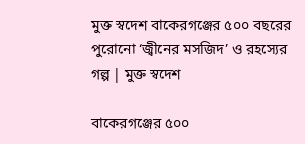মুক্ত স্বদেশ বাকেরগঞ্জের ৫০০ বছরের পুরোনো ‘জ্বীনের মসজিদ’ ও রহস্যের গল্প | মুক্ত স্বদেশ

বাকেরগঞ্জের ৫০০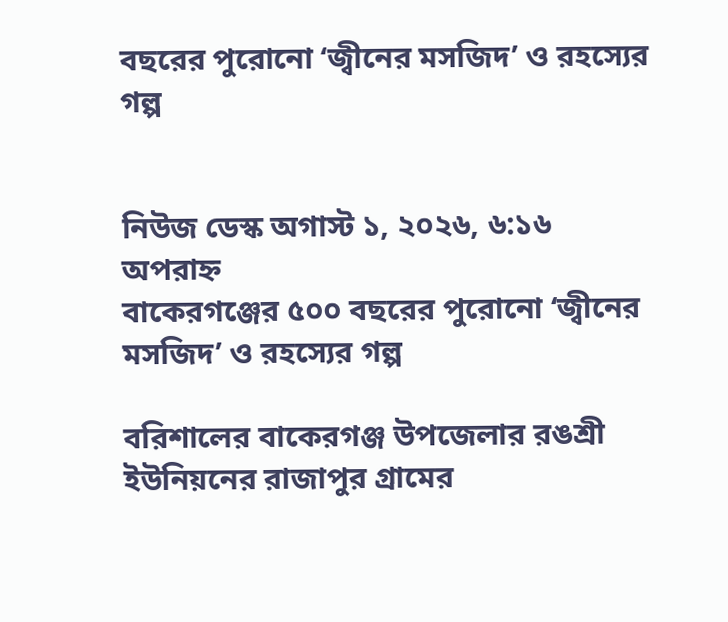বছরের পুরোনো ‘জ্বীনের মসজিদ’ ও রহস্যের গল্প


নিউজ ডেস্ক অগাস্ট ১, ২০২৬, ৬:১৬ অপরাহ্ন
বাকেরগঞ্জের ৫০০ বছরের পুরোনো ‘জ্বীনের মসজিদ’ ও রহস্যের গল্প

বরিশালের বাকেরগঞ্জ উপজেলার রঙশ্রী ইউনিয়নের রাজাপুর গ্রামের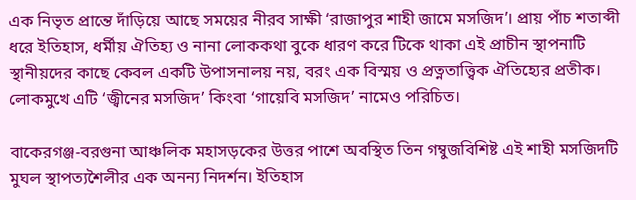এক নিভৃত প্রান্তে দাঁড়িয়ে আছে সময়ের নীরব সাক্ষী ‘রাজাপুর শাহী জামে মসজিদ’। প্রায় পাঁচ শতাব্দী ধরে ইতিহাস, ধর্মীয় ঐতিহ্য ও নানা লোককথা বুকে ধারণ করে টিকে থাকা এই প্রাচীন স্থাপনাটি স্থানীয়দের কাছে কেবল একটি উপাসনালয় নয়, বরং এক বিস্ময় ও প্রত্নতাত্ত্বিক ঐতিহ্যের প্রতীক। লোকমুখে এটি ‘জ্বীনের মসজিদ’ কিংবা ‘গায়েবি মসজিদ’ নামেও পরিচিত।

বাকেরগঞ্জ-বরগুনা আঞ্চলিক মহাসড়কের উত্তর পাশে অবস্থিত তিন গম্বুজবিশিষ্ট এই শাহী মসজিদটি মুঘল স্থাপত্যশৈলীর এক অনন্য নিদর্শন। ইতিহাস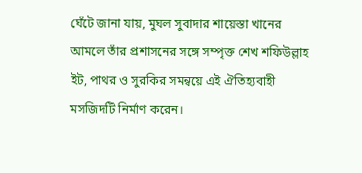ঘেঁটে জানা যায়, মুঘল সুবাদার শায়েস্তা খানের আমলে তাঁর প্রশাসনের সঙ্গে সম্পৃক্ত শেখ শফিউল্লাহ ইট, পাথর ও সুরকির সমন্বয়ে এই ঐতিহ্যবাহী মসজিদটি নির্মাণ করেন।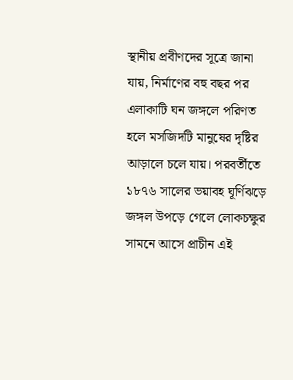স্থানীয় প্রবীণদের সূত্রে জানা যায়, নির্মাণের বহু বছর পর এলাকাটি ঘন জঙ্গলে পরিণত হলে মসজিদটি মানুষের দৃষ্টির আড়ালে চলে যায়। পরবর্তীতে ১৮৭৬ সালের ভয়াবহ ঘূর্ণিঝড়ে জঙ্গল উপড়ে গেলে লোকচক্ষুর সামনে আসে প্রাচীন এই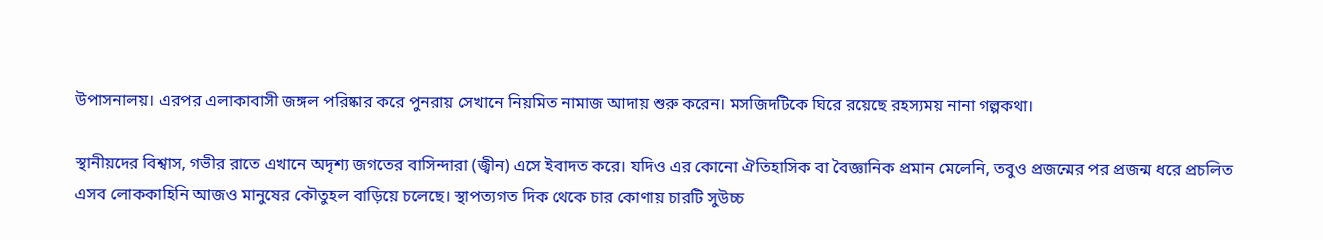উপাসনালয়। এরপর এলাকাবাসী জঙ্গল পরিষ্কার করে পুনরায় সেখানে নিয়মিত নামাজ আদায় শুরু করেন। মসজিদটিকে ঘিরে রয়েছে রহস্যময় নানা গল্পকথা।

স্থানীয়দের বিশ্বাস, গভীর রাতে এখানে অদৃশ্য জগতের বাসিন্দারা (জ্বীন) এসে ইবাদত করে। যদিও এর কোনো ঐতিহাসিক বা বৈজ্ঞানিক প্রমান মেলেনি, তবুও প্রজন্মের পর প্রজন্ম ধরে প্রচলিত এসব লোককাহিনি আজও মানুষের কৌতুহল বাড়িয়ে চলেছে। স্থাপত্যগত দিক থেকে চার কোণায় চারটি সুউচ্চ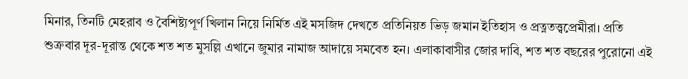মিনার, তিনটি মেহরাব ও বৈশিষ্ট্যপূর্ণ খিলান নিয়ে নির্মিত এই মসজিদ দেখতে প্রতিনিয়ত ভিড় জমান ইতিহাস ও প্রত্নতত্ত্বপ্রেমীরা। প্রতি শুক্রবার দূর-দূরান্ত থেকে শত শত মুসল্লি এখানে জুমার নামাজ আদায়ে সমবেত হন। এলাকাবাসীর জোর দাবি, শত শত বছরের পুরোনো এই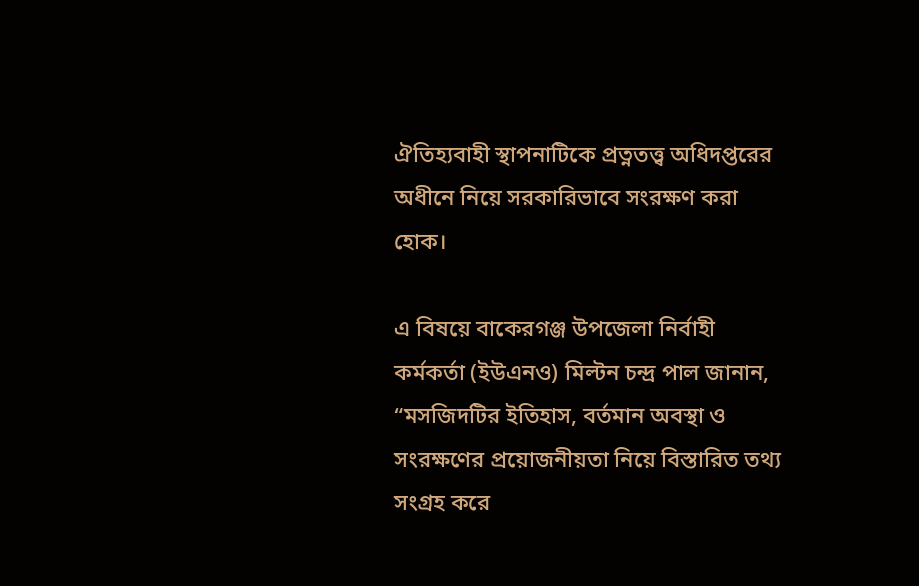ঐতিহ্যবাহী স্থাপনাটিকে প্রত্নতত্ত্ব অধিদপ্তরের অধীনে নিয়ে সরকারিভাবে সংরক্ষণ করা হোক।

এ বিষয়ে বাকেরগঞ্জ উপজেলা নির্বাহী কর্মকর্তা (ইউএনও) মিল্টন চন্দ্র পাল জানান, “মসজিদটির ইতিহাস, বর্তমান অবস্থা ও সংরক্ষণের প্রয়োজনীয়তা নিয়ে বিস্তারিত তথ্য সংগ্রহ করে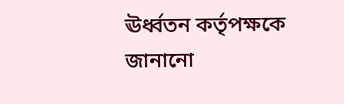ঊর্ধ্বতন কর্তৃপক্ষকে জানানো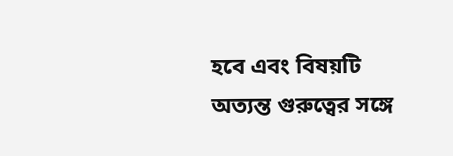হবে এবং বিষয়টি অত্যন্ত গুরুত্বের সঙ্গে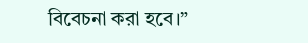বিবেচনা করা হবে।”